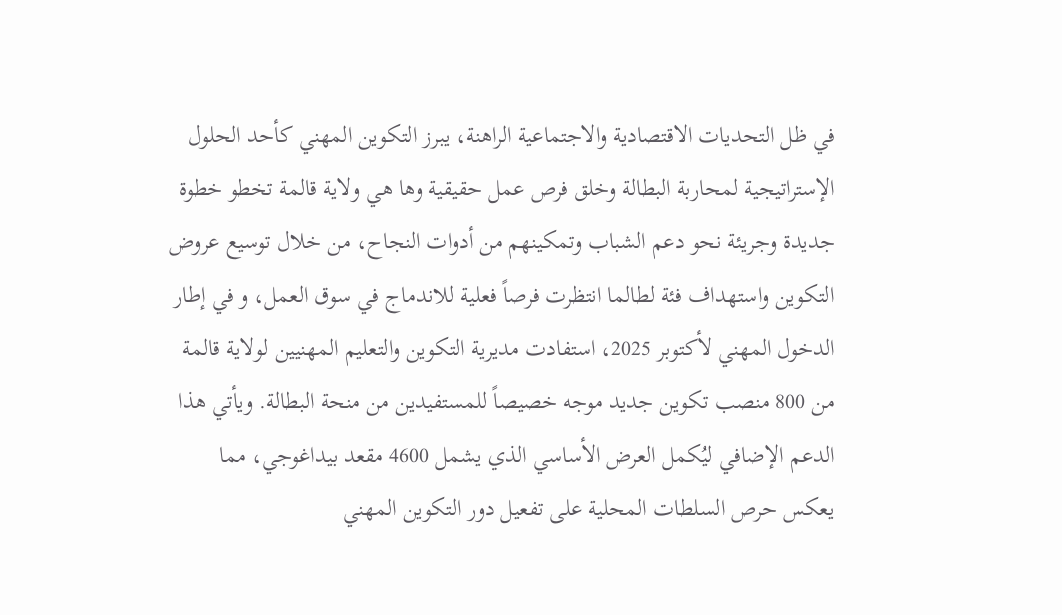في ظل التحديات الاقتصادية والاجتماعية الراهنة، يبرز التكوين المهني كأحد الحلول الإستراتيجية لمحاربة البطالة وخلق فرص عمل حقيقية وها هي ولاية قالمة تخطو خطوة جديدة وجريئة نحو دعم الشباب وتمكينهم من أدوات النجاح، من خلال توسيع عروض التكوين واستهداف فئة لطالما انتظرت فرصاً فعلية للاندماج في سوق العمل، و في إطار الدخول المهني لأكتوبر 2025، استفادت مديرية التكوين والتعليم المهنيين لولاية قالمة من 800 منصب تكوين جديد موجه خصيصاً للمستفيدين من منحة البطالة. ويأتي هذا الدعم الإضافي ليُكمل العرض الأساسي الذي يشمل 4600 مقعد بيداغوجي، مما يعكس حرص السلطات المحلية على تفعيل دور التكوين المهني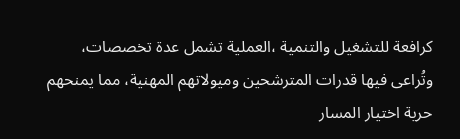كرافعة للتشغيل والتنمية ،العملية تشمل عدة تخصصات، وتُراعى فيها قدرات المترشحين وميولاتهم المهنية، مما يمنحهم حرية اختيار المسار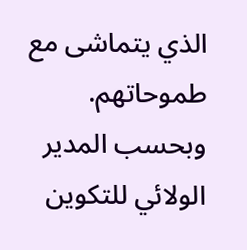الذي يتماشى مع طموحاتهم. وبحسب المدير الولائي للتكوين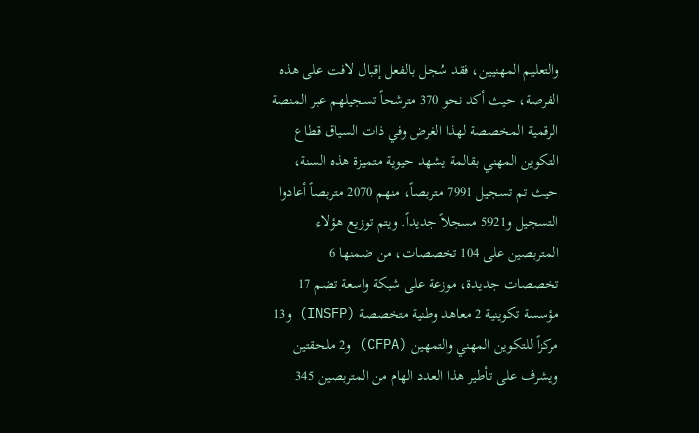والتعليم المهنيين، فقد سُجل بالفعل إقبال لافت على هذه الفرصة، حيث أكد نحو 370 مترشحاً تسجيلهم عبر المنصة الرقمية المخصصة لهذا الغرض وفي ذات السياق قطاع التكوين المهني بقالمة يشهد حيوية متميزة هذه السنة، حيث تم تسجيل 7991 متربصاً، منهم 2070 متربصاً أعادوا التسجيل و5921 مسجلاً جديداً. ويتم توزيع هؤلاء المتربصين على 104 تخصصات، من ضمنها 6 تخصصات جديدة، موزعة على شبكة واسعة تضم 17 مؤسسة تكوينية 2 معاهد وطنية متخصصة (INSFP) و13 مركزاً للتكوين المهني والتمهين (CFPA) و2 ملحقتين ويشرف على تأطير هذا العدد الهام من المتربصين 345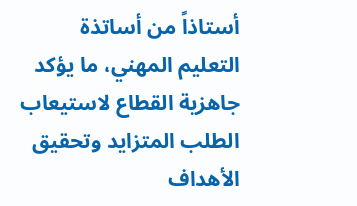أستاذاً من أساتذة التعليم المهني، ما يؤكد جاهزية القطاع لاستيعاب الطلب المتزايد وتحقيق الأهداف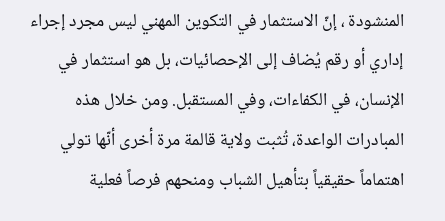المنشودة ، إنّ الاستثمار في التكوين المهني ليس مجرد إجراء إداري أو رقم يُضاف إلى الإحصائيات، بل هو استثمار في الإنسان، في الكفاءات، وفي المستقبل. ومن خلال هذه المبادرات الواعدة، تُثبت ولاية قالمة مرة أخرى أنّها تولي اهتماماً حقيقياً بتأهيل الشباب ومنحهم فرصاً فعلية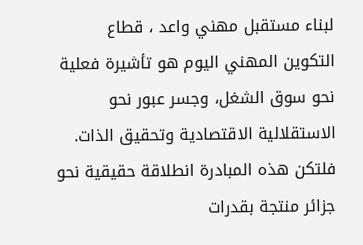لبناء مستقبل مهني واعد ، قطاع التكوين المهني اليوم هو تأشيرة فعلية نحو سوق الشغل، وجسر عبور نحو الاستقلالية الاقتصادية وتحقيق الذات. فلتكن هذه المبادرة انطلاقة حقيقية نحو جزائر منتجة بقدرات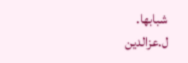شبابها.
ل.عزالدين